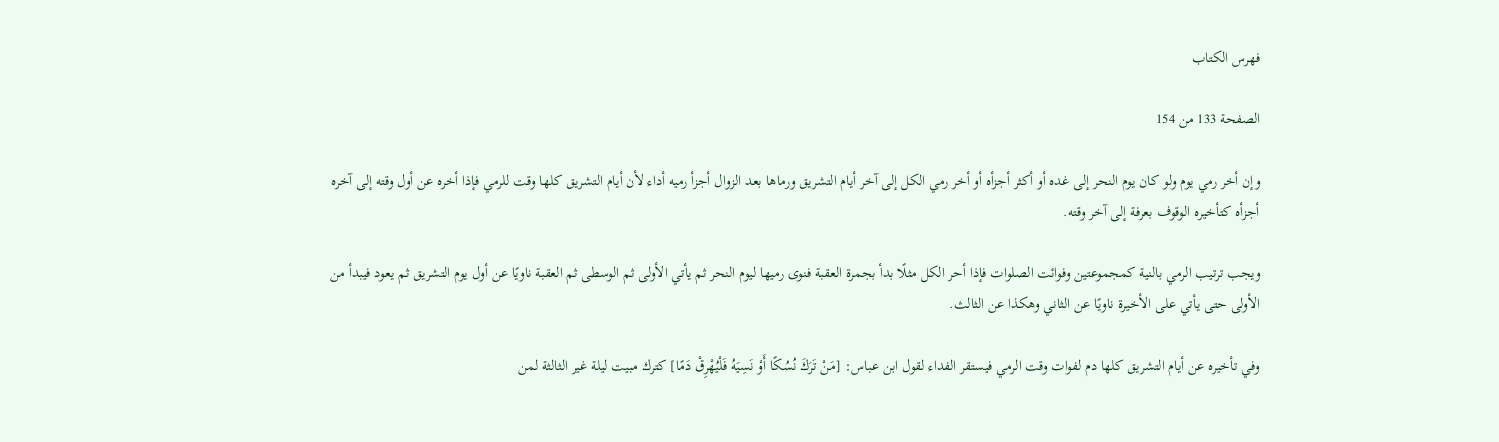فهرس الكتاب

الصفحة 133 من 154

وإن أخر رمي يوم ولو كان يوم النحر إلى غده أو أكثر أجزأه أو أخر رمي الكل إلى آخر أيام التشريق ورماها بعد الزوال أجزأ رميه أداء لأن أيام التشريق كلها وقت للرمي فإذا أخره عن أول وقته إلى آخره أجزأه كتأخيره الوقوف بعرفة إلى آخر وقته.

ويجب ترتيب الرمي بالنية كمجموعتين وفوائت الصلوات فإذا أحر الكل مثلًا بدأ بجمرة العقبة فنوى رميها ليوم النحر ثم يأتي الأولى ثم الوسطى ثم العقبة ناويًا عن أول يوم التشريق ثم يعود فيبدأ من الأولى حتى يأتي على الأخيرة ناويًا عن الثاني وهكذا عن الثالث.

وفي تأخيره عن أيام التشريق كلها دم لفوات وقت الرمي فيستقر الفداء لقول ابن عباس: [مَنْ تَرَكَ نُسُكًا أَوْ نَسِيَهُ فَلْيُهْرِقْ دَمًا] كترك مبيت ليلة غير الثالثة لمن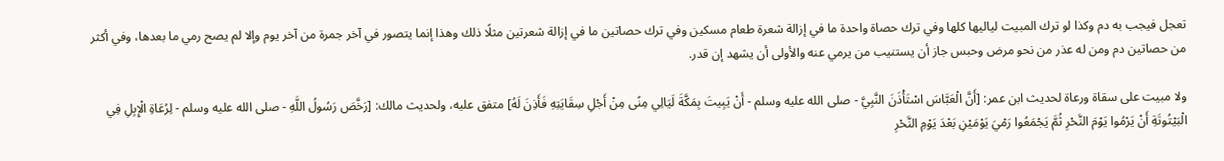تعجل فيجب به دم وكذا لو ترك المبيت لياليها كلها وفي ترك حصاة واحدة ما في إزالة شعرة طعام مسكين وفي ترك حصاتين ما في إزالة شعرتين مثلًا ذلك وهذا إنما يتصور في آخر جمرة من آخر يوم وإلا لم يصح رمي ما بعدها، وفي أكثر من حصاتين دم ومن له عذر من نحو مرض وحبس جاز أن يستنيب من يرمي عنه والأولى أن يشهد إن قدر.

ولا مبيت على سقاة ورعاة لحديث ابن عمر: [أَنَّ الْعَبَّاسَ اسْتَأْذَنَ النَّبِيَّ - صلى الله عليه وسلم - أَنْ يَبِيتَ بِمَكَّةَ لَيَالِي مِنًى مِنْ أَجْلِ سِقَايَتِهِ فَأَذِنَ لَهُ] متفق عليه، ولحديث مالك: [رَخَّصَ رَسُولُ اللَّهِ - صلى الله عليه وسلم - لِرُعَاةِ الْإِبِلِ فِي الْبَيْتُوتَةِ أَنْ يَرْمُوا يَوْمَ النَّحْرِ ثُمَّ يَجْمَعُوا رَمْيَ يَوْمَيْنِ بَعْدَ يَوْمِ النَّحْرِ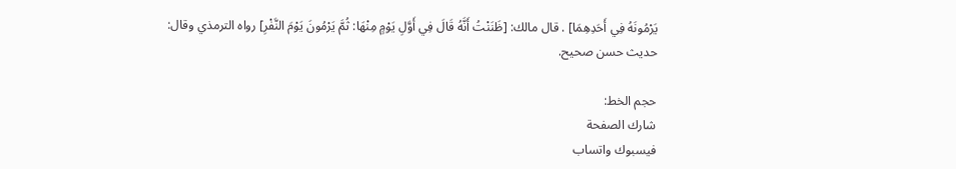يَرْمُونَهُ فِي أَحَدِهِمَا] . قال مالك: [ظَنَنْتُ أَنَّهُ قَالَ فِي أَوَّلِ يَوْمٍ مِنْهَا: ثُمَّ يَرْمُونَ يَوْمَ النَّفْرِ] رواه الترمذي وقال: حديث حسن صحيح.

حجم الخط:
شارك الصفحة
فيسبوك واتساب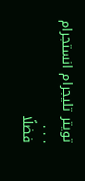تويتر تليجرام انستجرام
. . .
فضلًا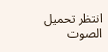انتظر تحميل الصوت